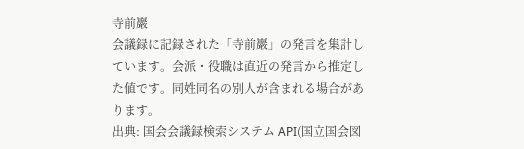寺前巖
会議録に記録された「寺前巖」の発言を集計しています。会派・役職は直近の発言から推定した値です。同姓同名の別人が含まれる場合があります。
出典: 国会会議録検索システム API(国立国会図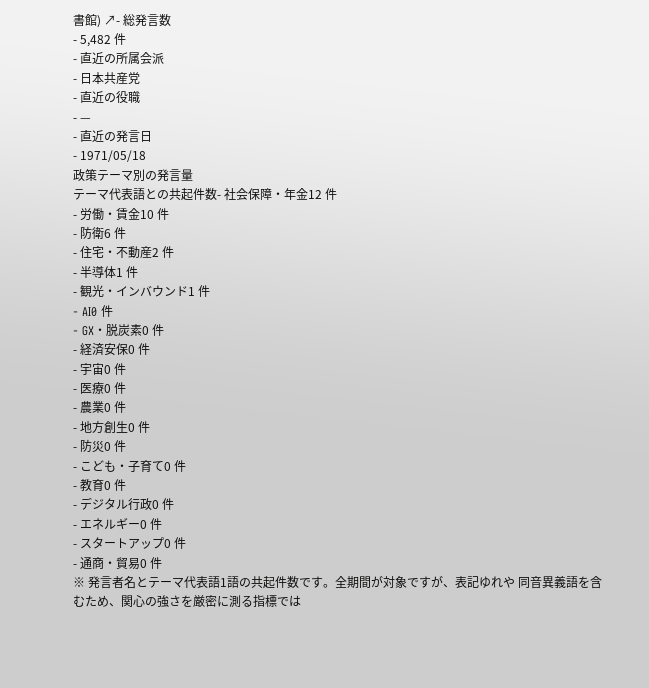書館) ↗- 総発言数
- 5,482 件
- 直近の所属会派
- 日本共産党
- 直近の役職
- —
- 直近の発言日
- 1971/05/18
政策テーマ別の発言量
テーマ代表語との共起件数- 社会保障・年金12 件
- 労働・賃金10 件
- 防衛6 件
- 住宅・不動産2 件
- 半導体1 件
- 観光・インバウンド1 件
- AI0 件
- GX・脱炭素0 件
- 経済安保0 件
- 宇宙0 件
- 医療0 件
- 農業0 件
- 地方創生0 件
- 防災0 件
- こども・子育て0 件
- 教育0 件
- デジタル行政0 件
- エネルギー0 件
- スタートアップ0 件
- 通商・貿易0 件
※ 発言者名とテーマ代表語1語の共起件数です。全期間が対象ですが、表記ゆれや 同音異義語を含むため、関心の強さを厳密に測る指標では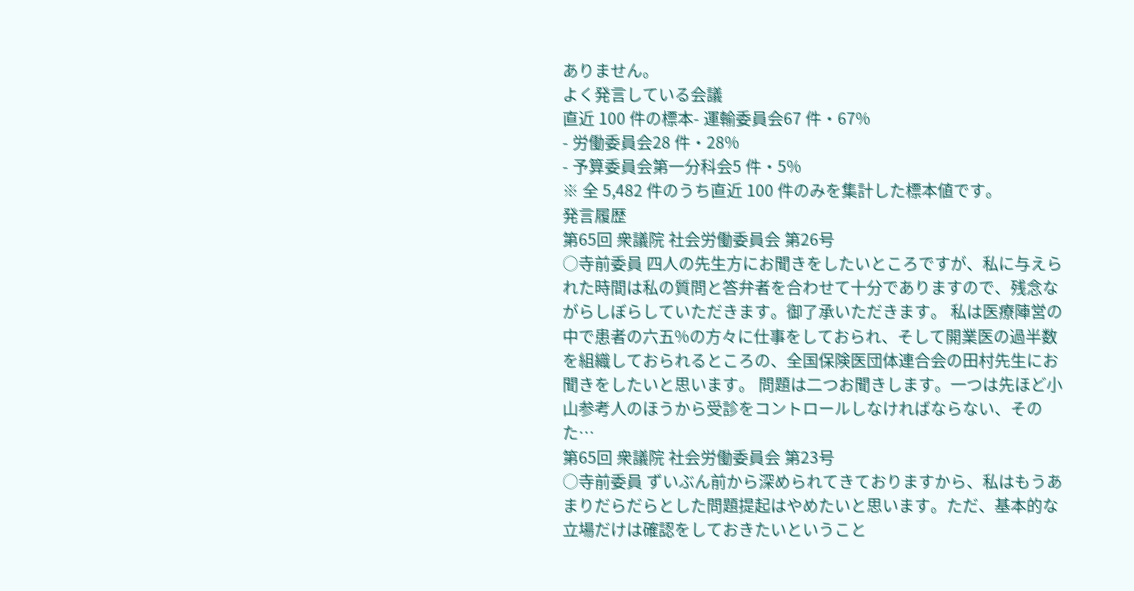ありません。
よく発言している会議
直近 100 件の標本- 運輸委員会67 件・67%
- 労働委員会28 件・28%
- 予算委員会第一分科会5 件・5%
※ 全 5,482 件のうち直近 100 件のみを集計した標本値です。
発言履歴
第65回 衆議院 社会労働委員会 第26号
○寺前委員 四人の先生方にお聞きをしたいところですが、私に与えられた時間は私の質問と答弁者を合わせて十分でありますので、残念ながらしぼらしていただきます。御了承いただきます。 私は医療陣営の中で患者の六五%の方々に仕事をしておられ、そして開業医の過半数を組織しておられるところの、全国保険医団体連合会の田村先生にお聞きをしたいと思います。 問題は二つお聞きします。一つは先ほど小山参考人のほうから受診をコントロールしなければならない、そのた…
第65回 衆議院 社会労働委員会 第23号
○寺前委員 ずいぶん前から深められてきておりますから、私はもうあまりだらだらとした問題提起はやめたいと思います。ただ、基本的な立場だけは確認をしておきたいということ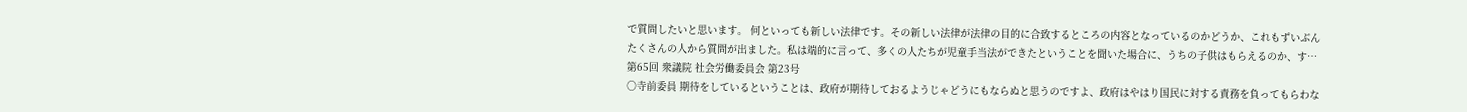で質問したいと思います。 何といっても新しい法律です。その新しい法律が法律の目的に合致するところの内容となっているのかどうか、これもずいぶんたくさんの人から質問が出ました。私は端的に言って、多くの人たちが児童手当法ができたということを聞いた場合に、うちの子供はもらえるのか、す…
第65回 衆議院 社会労働委員会 第23号
○寺前委員 期待をしているということは、政府が期待しておるようじゃどうにもならぬと思うのですよ、政府はやはり国民に対する責務を負ってもらわな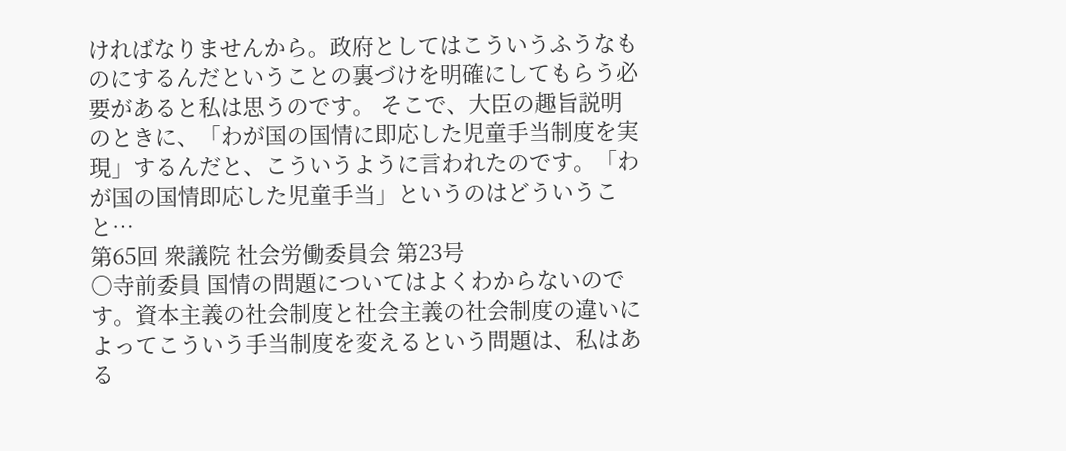ければなりませんから。政府としてはこういうふうなものにするんだということの裏づけを明確にしてもらう必要があると私は思うのです。 そこで、大臣の趣旨説明のときに、「わが国の国情に即応した児童手当制度を実現」するんだと、こういうように言われたのです。「わが国の国情即応した児童手当」というのはどういうこと…
第65回 衆議院 社会労働委員会 第23号
○寺前委員 国情の問題についてはよくわからないのです。資本主義の社会制度と社会主義の社会制度の違いによってこういう手当制度を変えるという問題は、私はある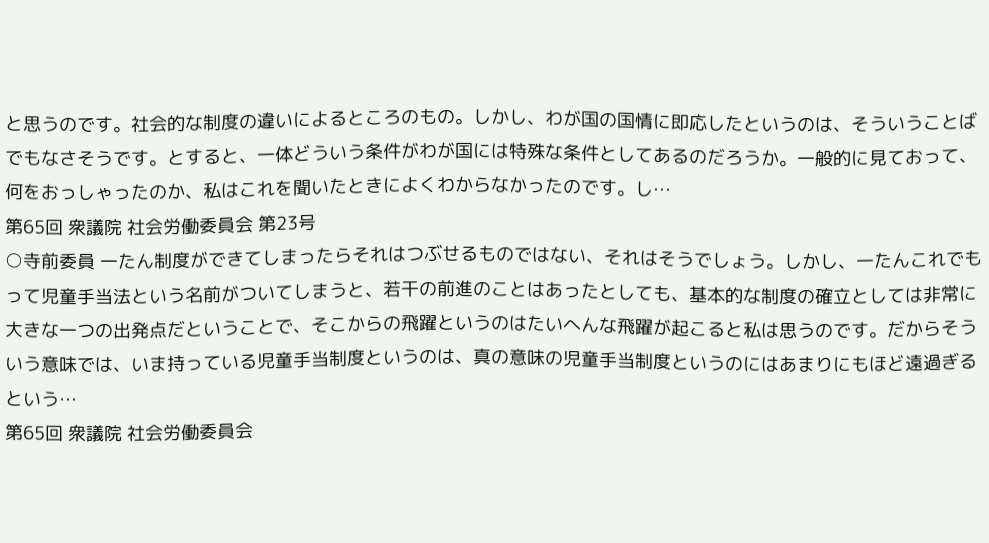と思うのです。社会的な制度の違いによるところのもの。しかし、わが国の国情に即応したというのは、そういうことばでもなさそうです。とすると、一体どういう条件がわが国には特殊な条件としてあるのだろうか。一般的に見ておって、何をおっしゃったのか、私はこれを聞いたときによくわからなかったのです。し…
第65回 衆議院 社会労働委員会 第23号
○寺前委員 一たん制度ができてしまったらそれはつぶせるものではない、それはそうでしょう。しかし、一たんこれでもって児童手当法という名前がついてしまうと、若干の前進のことはあったとしても、基本的な制度の確立としては非常に大きな一つの出発点だということで、そこからの飛躍というのはたいへんな飛躍が起こると私は思うのです。だからそういう意味では、いま持っている児童手当制度というのは、真の意味の児童手当制度というのにはあまりにもほど遠過ぎるという…
第65回 衆議院 社会労働委員会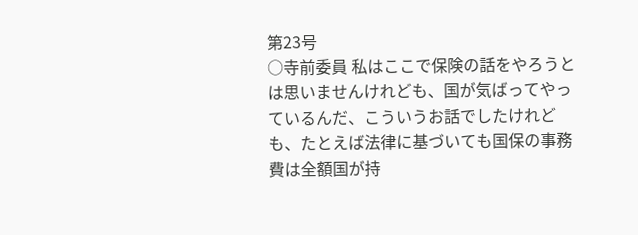第23号
○寺前委員 私はここで保険の話をやろうとは思いませんけれども、国が気ばってやっているんだ、こういうお話でしたけれども、たとえば法律に基づいても国保の事務費は全額国が持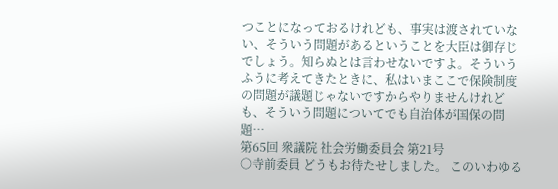つことになっておるけれども、事実は渡されていない、そういう問題があるということを大臣は御存じでしょう。知らぬとは言わせないですよ。そういうふうに考えてきたときに、私はいまここで保険制度の問題が議題じゃないですからやりませんけれども、そういう問題についてでも自治体が国保の問題…
第65回 衆議院 社会労働委員会 第21号
○寺前委員 どうもお待たせしました。 このいわゆる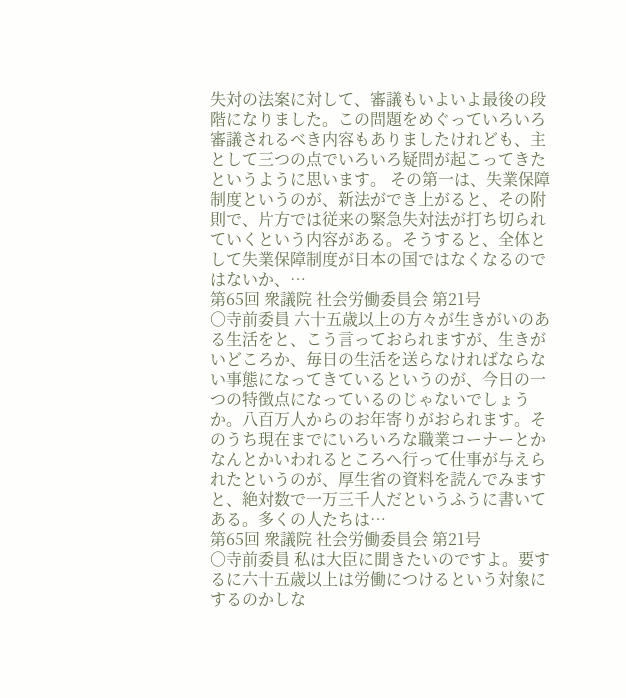失対の法案に対して、審議もいよいよ最後の段階になりました。この問題をめぐっていろいろ審議されるべき内容もありましたけれども、主として三つの点でいろいろ疑問が起こってきたというように思います。 その第一は、失業保障制度というのが、新法ができ上がると、その附則で、片方では従来の緊急失対法が打ち切られていくという内容がある。そうすると、全体として失業保障制度が日本の国ではなくなるのではないか、…
第65回 衆議院 社会労働委員会 第21号
○寺前委員 六十五歳以上の方々が生きがいのある生活をと、こう言っておられますが、生きがいどころか、毎日の生活を送らなければならない事態になってきているというのが、今日の一つの特徴点になっているのじゃないでしょうか。八百万人からのお年寄りがおられます。そのうち現在までにいろいろな職業コーナーとかなんとかいわれるところへ行って仕事が与えられたというのが、厚生省の資料を読んでみますと、絶対数で一万三千人だというふうに書いてある。多くの人たちは…
第65回 衆議院 社会労働委員会 第21号
○寺前委員 私は大臣に聞きたいのですよ。要するに六十五歳以上は労働につけるという対象にするのかしな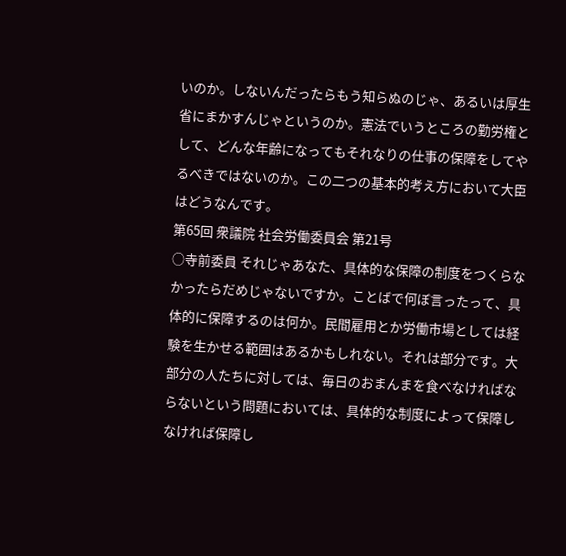いのか。しないんだったらもう知らぬのじゃ、あるいは厚生省にまかすんじゃというのか。憲法でいうところの勤労権として、どんな年齢になってもそれなりの仕事の保障をしてやるべきではないのか。この二つの基本的考え方において大臣はどうなんです。
第65回 衆議院 社会労働委員会 第21号
○寺前委員 それじゃあなた、具体的な保障の制度をつくらなかったらだめじゃないですか。ことばで何ぼ言ったって、具体的に保障するのは何か。民間雇用とか労働市場としては経験を生かせる範囲はあるかもしれない。それは部分です。大部分の人たちに対しては、毎日のおまんまを食べなければならないという問題においては、具体的な制度によって保障しなければ保障し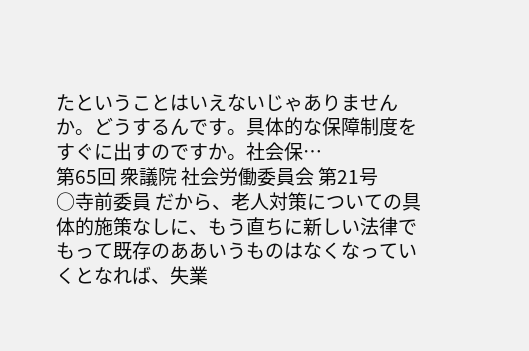たということはいえないじゃありませんか。どうするんです。具体的な保障制度をすぐに出すのですか。社会保…
第65回 衆議院 社会労働委員会 第21号
○寺前委員 だから、老人対策についての具体的施策なしに、もう直ちに新しい法律でもって既存のああいうものはなくなっていくとなれば、失業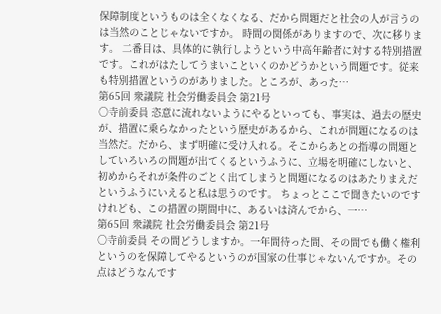保障制度というものは全くなくなる、だから問題だと社会の人が言うのは当然のことじゃないですか。 時間の関係がありますので、次に移ります。 二番目は、具体的に執行しようという中高年齢者に対する特別措置です。これがはたしてうまいこといくのかどうかという問題です。従来も特別措置というのがありました。ところが、あった…
第65回 衆議院 社会労働委員会 第21号
○寺前委員 恣意に流れないようにやるといっても、事実は、過去の歴史が、措置に乗らなかったという歴史があるから、これが問題になるのは当然だ。だから、まず明確に受け入れる。そこからあとの指導の問題としていろいろの問題が出てくるというふうに、立場を明確にしないと、初めからそれが条件のごとく出てしまうと問題になるのはあたりまえだというふうにいえると私は思うのです。 ちょっとここで聞きたいのですけれども、この措置の期間中に、あるいは済んでから、一…
第65回 衆議院 社会労働委員会 第21号
○寺前委員 その間どうしますか。一年間待った間、その間でも働く権利というのを保障してやるというのが国家の仕事じゃないんですか。その点はどうなんです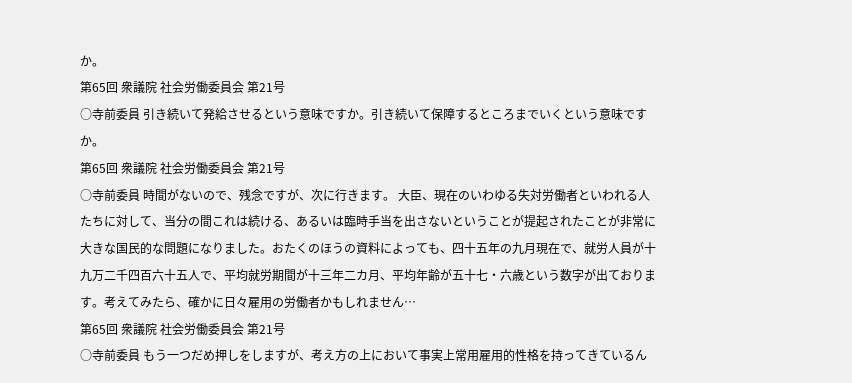か。
第65回 衆議院 社会労働委員会 第21号
○寺前委員 引き続いて発給させるという意味ですか。引き続いて保障するところまでいくという意味ですか。
第65回 衆議院 社会労働委員会 第21号
○寺前委員 時間がないので、残念ですが、次に行きます。 大臣、現在のいわゆる失対労働者といわれる人たちに対して、当分の間これは続ける、あるいは臨時手当を出さないということが提起されたことが非常に大きな国民的な問題になりました。おたくのほうの資料によっても、四十五年の九月現在で、就労人員が十九万二千四百六十五人で、平均就労期間が十三年二カ月、平均年齢が五十七・六歳という数字が出ております。考えてみたら、確かに日々雇用の労働者かもしれません…
第65回 衆議院 社会労働委員会 第21号
○寺前委員 もう一つだめ押しをしますが、考え方の上において事実上常用雇用的性格を持ってきているん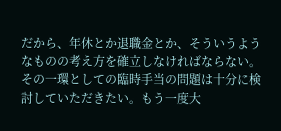だから、年休とか退職金とか、そういうようなものの考え方を確立しなければならない。その一環としての臨時手当の問題は十分に検討していただきたい。もう一度大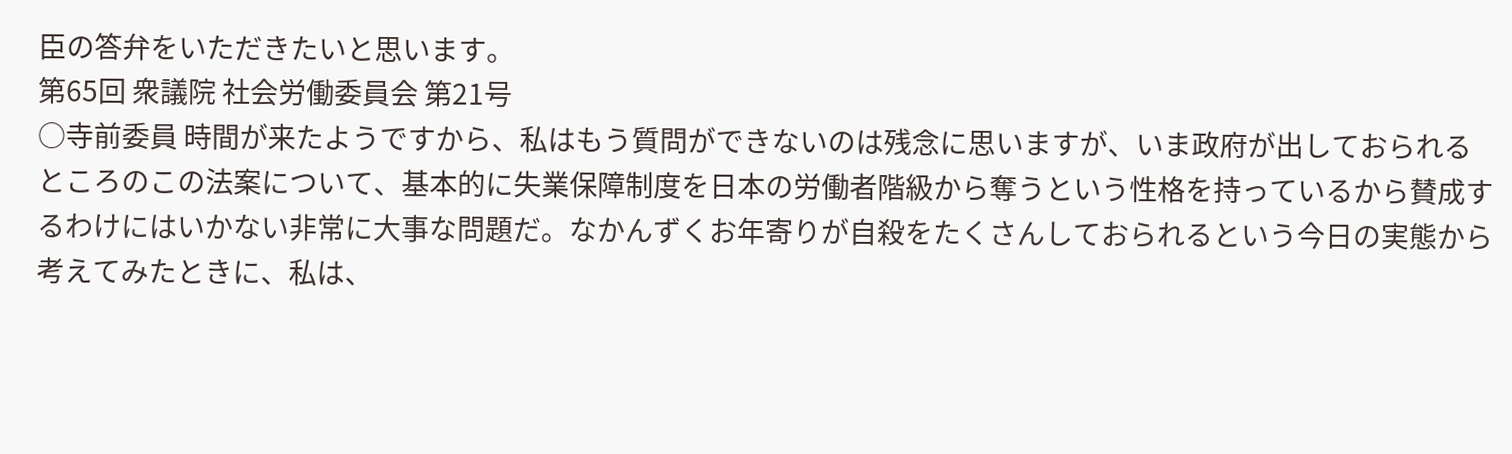臣の答弁をいただきたいと思います。
第65回 衆議院 社会労働委員会 第21号
○寺前委員 時間が来たようですから、私はもう質問ができないのは残念に思いますが、いま政府が出しておられるところのこの法案について、基本的に失業保障制度を日本の労働者階級から奪うという性格を持っているから賛成するわけにはいかない非常に大事な問題だ。なかんずくお年寄りが自殺をたくさんしておられるという今日の実態から考えてみたときに、私は、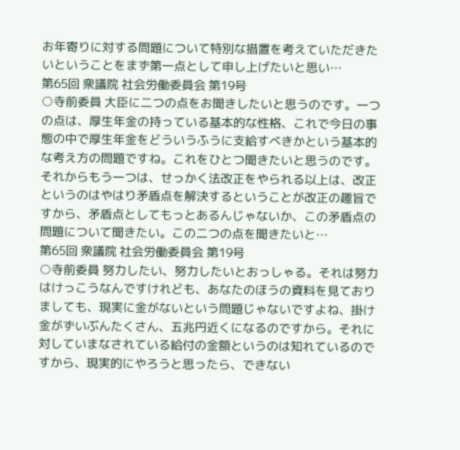お年寄りに対する問題について特別な措置を考えていただきたいということをまず第一点として申し上げたいと思い…
第65回 衆議院 社会労働委員会 第19号
○寺前委員 大臣に二つの点をお聞きしたいと思うのです。一つの点は、厚生年金の持っている基本的な性格、これで今日の事態の中で厚生年金をどういうふうに支給すべきかという基本的な考え方の問題ですね。これをひとつ聞きたいと思うのです。それからもう一つは、せっかく法改正をやられる以上は、改正というのはやはり矛盾点を解決するということが改正の趣旨ですから、矛盾点としてもっとあるんじゃないか、この矛盾点の問題について聞きたい。この二つの点を聞きたいと…
第65回 衆議院 社会労働委員会 第19号
○寺前委員 努力したい、努力したいとおっしゃる。それは努力はけっこうなんですけれども、あなたのほうの資料を見ておりましても、現実に金がないという問題じゃないですよね、掛け金がずいぶんたくさん、五兆円近くになるのですから。それに対していまなされている給付の金額というのは知れているのですから、現実的にやろうと思ったら、できない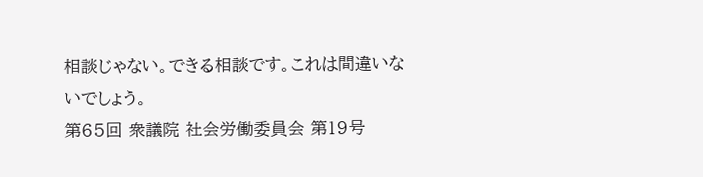相談じゃない。できる相談です。これは間違いないでしょう。
第65回 衆議院 社会労働委員会 第19号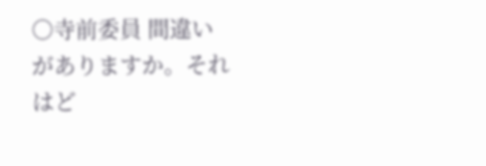○寺前委員 間違いがありますか。それはど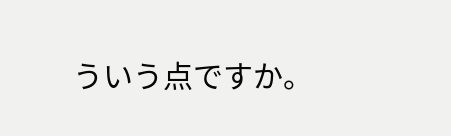ういう点ですか。